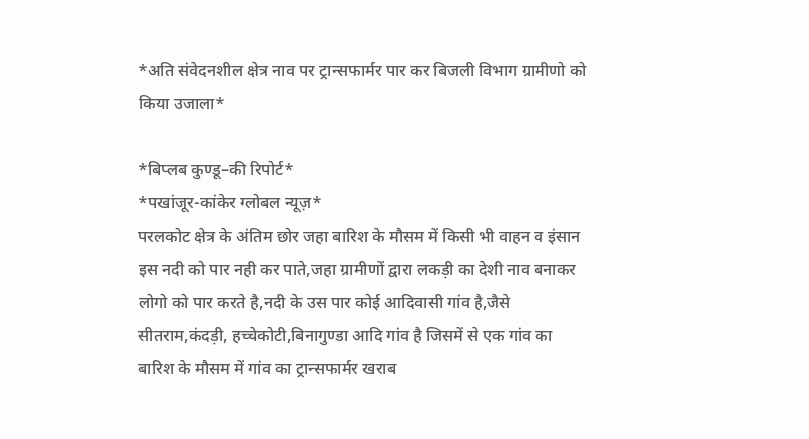*अति संवेदनशील क्षेत्र नाव पर ट्रान्सफार्मर पार कर बिजली विभाग ग्रामीणो को किया उजाला*

*बिप्लब कुण्डू–की रिपोर्ट*
*पखांजूर-कांकेर ग्लोबल न्यूज़*
परलकोट क्षेत्र के अंतिम छोर जहा बारिश के मौसम में किसी भी वाहन व इंसान इस नदी को पार नही कर पाते,जहा ग्रामीणों द्वारा लकड़ी का देशी नाव बनाकर लोगो को पार करते है,नदी के उस पार कोई आदिवासी गांव है,जैसे सीतराम,कंदड़ी, हच्चेकोटी,बिनागुण्डा आदि गांव है जिसमें से एक गांव का बारिश के मौसम में गांव का ट्रान्सफार्मर खराब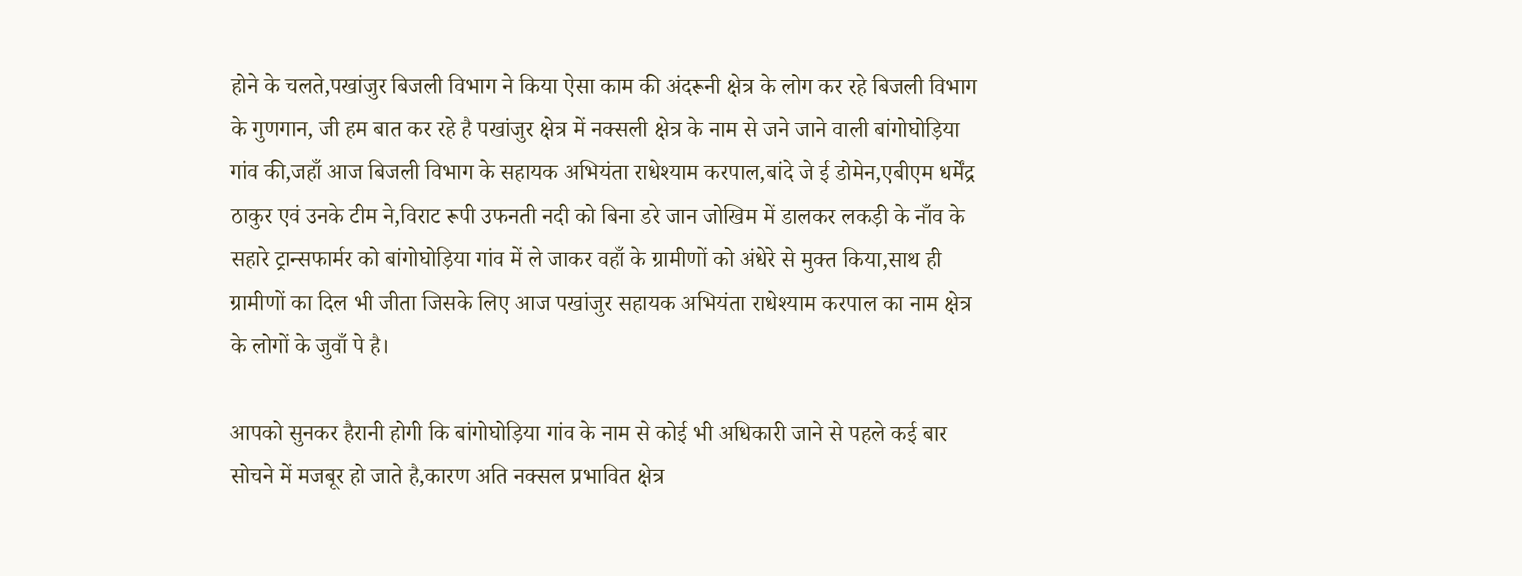होने के चलते,पखांजुर बिजली विभाग ने किया ऐसा काम की अंदरूनी क्षेत्र के लोग कर रहे बिजली विभाग के गुणगान, जी हम बात कर रहे है पखांजुर क्षेत्र में नक्सली क्षेत्र के नाम से जने जाने वाली बांगोघोड़िया गांव की,जहाँ आज बिजली विभाग के सहायक अभियंता राधेश्याम करपाल,बांदे जे ई डोमेन,एबीएम धर्मेंद्र ठाकुर एवं उनके टीम ने,विराट रूपी उफनती नदी को बिना डरे जान जोखिम में डालकर लकड़ी के नाँव के सहारे ट्रान्सफार्मर को बांगोघोड़िया गांव में ले जाकर वहाँ के ग्रामीणों को अंधेरे से मुक्त किया,साथ ही ग्रामीणों का दिल भी जीता जिसके लिए आज पखांजुर सहायक अभियंता राधेश्याम करपाल का नाम क्षेत्र के लोगों के जुवाँ पे है।

आपको सुनकर हैरानी होगी कि बांगोघोड़िया गांव के नाम से कोई भी अधिकारी जाने से पहले कई बार सोचने में मजबूर हो जाते है,कारण अति नक्सल प्रभावित क्षेत्र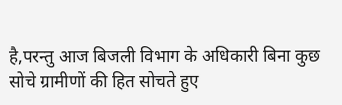है,परन्तु आज बिजली विभाग के अधिकारी बिना कुछ सोचे ग्रामीणों की हित सोचते हुए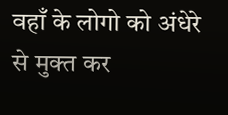वहाँ के लोगो को अंधेरे से मुक्त कर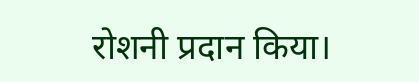रोशनी प्रदान किया।